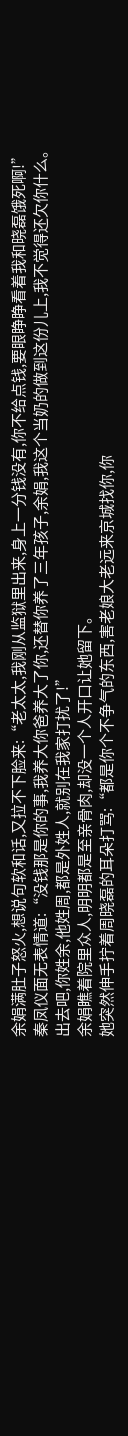余娟满肚子怒火,想说句软和话,又拉不下脸来:“老太太,我刚从监狱里出来,身上一分钱没有,你不给点钱,要眼睁睁看着我和晓磊饿死啊!”
秦凤仪面无表情道:“没钱那是你的事,我养大你爸养大了你,还替你养了三年孩子,余娟,我这个当奶的做到这份儿上,我不觉得还欠你什么。
出去吧,你姓余,他姓周,都是外姓人,就别在我家打扰了!”
余娟瞧着院里众人,明明都是至亲骨肉,却没一个人开口让她留下。
她突然伸手拧着周晓磊的耳朵打骂:“都是你个不争气的东西,害老娘大老远来京城找你,你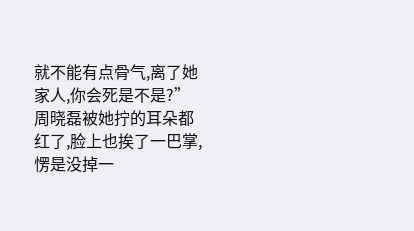就不能有点骨气,离了她家人,你会死是不是?”
周晓磊被她拧的耳朵都红了,脸上也挨了一巴掌,愣是没掉一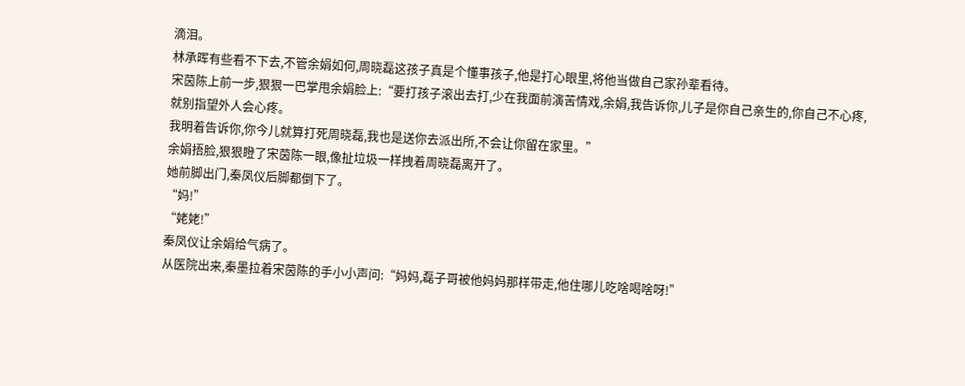滴泪。
林承晖有些看不下去,不管余娟如何,周晓磊这孩子真是个懂事孩子,他是打心眼里,将他当做自己家孙辈看待。
宋茵陈上前一步,狠狠一巴掌甩余娟脸上:“要打孩子滚出去打,少在我面前演苦情戏,余娟,我告诉你,儿子是你自己亲生的,你自己不心疼,就别指望外人会心疼。
我明着告诉你,你今儿就算打死周晓磊,我也是送你去派出所,不会让你留在家里。”
余娟捂脸,狠狠瞪了宋茵陈一眼,像扯垃圾一样拽着周晓磊离开了。
她前脚出门,秦凤仪后脚都倒下了。
“妈!”
“姥姥!”
秦凤仪让余娟给气病了。
从医院出来,秦墨拉着宋茵陈的手小小声问:“妈妈,磊子哥被他妈妈那样带走,他住哪儿吃啥喝啥呀!”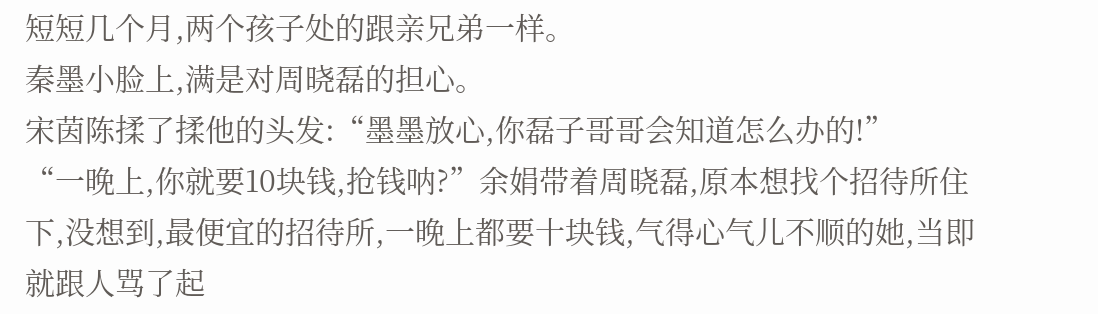短短几个月,两个孩子处的跟亲兄弟一样。
秦墨小脸上,满是对周晓磊的担心。
宋茵陈揉了揉他的头发:“墨墨放心,你磊子哥哥会知道怎么办的!”
“一晚上,你就要10块钱,抢钱呐?”余娟带着周晓磊,原本想找个招待所住下,没想到,最便宜的招待所,一晚上都要十块钱,气得心气儿不顺的她,当即就跟人骂了起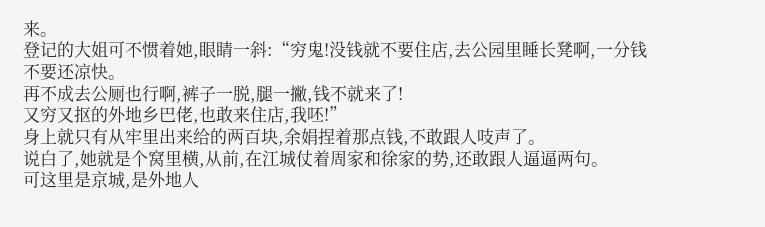来。
登记的大姐可不惯着她,眼睛一斜:“穷鬼!没钱就不要住店,去公园里睡长凳啊,一分钱不要还凉快。
再不成去公厕也行啊,裤子一脱,腿一撇,钱不就来了!
又穷又抠的外地乡巴佬,也敢来住店,我呸!”
身上就只有从牢里出来给的两百块,余娟捏着那点钱,不敢跟人吱声了。
说白了,她就是个窝里横,从前,在江城仗着周家和徐家的势,还敢跟人逼逼两句。
可这里是京城,是外地人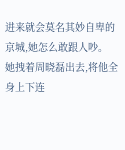进来就会莫名其妙自卑的京城,她怎么敢跟人吵。
她拽着周晓磊出去,将他全身上下连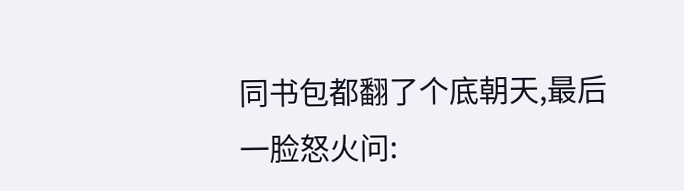同书包都翻了个底朝天,最后一脸怒火问: